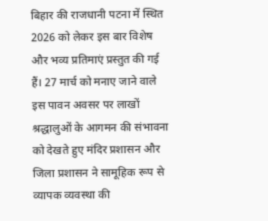बिहार की राजधानी पटना में स्थित 2026 को लेकर इस बार विशेष और भव्य प्रतिमाएं प्रस्तुत की गई हैं। 27 मार्च को मनाए जाने वाले इस पावन अवसर पर लाखों श्रद्धालुओं के आगमन की संभावना को देखते हुए मंदिर प्रशासन और जिला प्रशासन ने सामूहिक रूप से व्यापक व्यवस्था की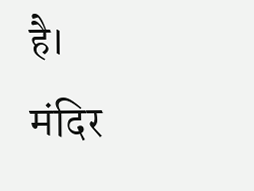है।
मंदिर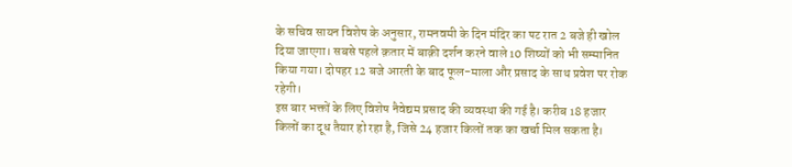के सचिव सायन विशेष के अनुसार, रामनवमी के दिन मंदिर का पट रात 2 बजे ही खोल दिया जाएगा। सबसे पहले क़तार में बाक़ी दर्शन करने वाले 10 शिष्यों को भी सम्मानित किया गया। दोपहर 12 बजे आरती के बाद फूल-माला और प्रसाद के साथ प्रवेश पर रोक रहेगी।
इस बार भक्तों के लिए विशेष नैवेद्यम प्रसाद की व्यवस्था की गई है। करीब 18 हजार किलों का दूध तैयार हो रहा है, जिसे 24 हजार किलों तक का खर्चा मिल सकता है।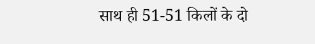साथ ही 51-51 किलों के दो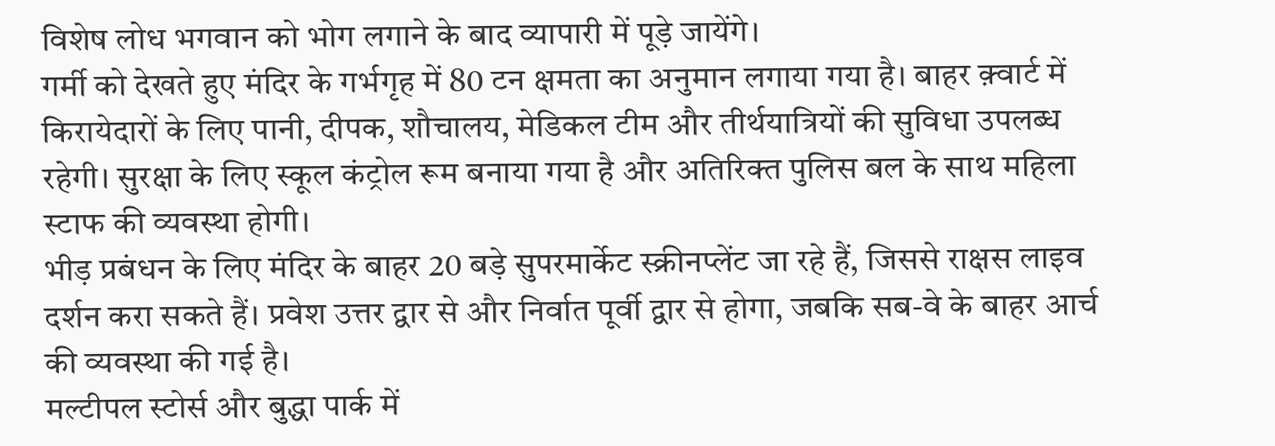विशेष लोध भगवान को भोग लगाने के बाद व्यापारी में पूड़े जायेंगे।
गर्मी को देखते हुए मंदिर के गर्भगृह में 80 टन क्षमता का अनुमान लगाया गया है। बाहर क़्वार्ट में किरायेदारों के लिए पानी, दीपक, शौचालय, मेडिकल टीम और तीर्थयात्रियों की सुविधा उपलब्ध रहेगी। सुरक्षा के लिए स्कूल कंट्रोल रूम बनाया गया है और अतिरिक्त पुलिस बल के साथ महिला स्टाफ की व्यवस्था होगी।
भीड़ प्रबंधन के लिए मंदिर के बाहर 20 बड़े सुपरमार्केट स्क्रीनप्लेंट जा रहे हैं, जिससे राक्षस लाइव दर्शन करा सकते हैं। प्रवेश उत्तर द्वार से और निर्वात पूर्वी द्वार से होगा, जबकि सब-वे के बाहर आर्च की व्यवस्था की गई है।
मल्टीपल स्टोर्स और बुद्धा पार्क में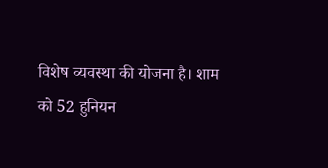विशेष व्यवस्था की योजना है। शाम को 52 हुनियन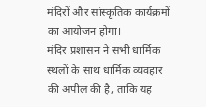मंदिरों और सांस्कृतिक कार्यक्रमों का आयोजन होगा।
मंदिर प्रशासन ने सभी धार्मिक स्थलों के साथ धार्मिक व्यवहार की अपील की है, ताकि यह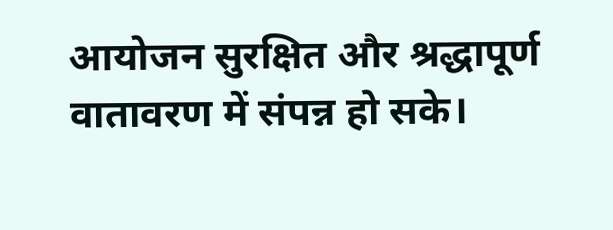आयोजन सुरक्षित और श्रद्धापूर्ण वातावरण में संपन्न हो सके।